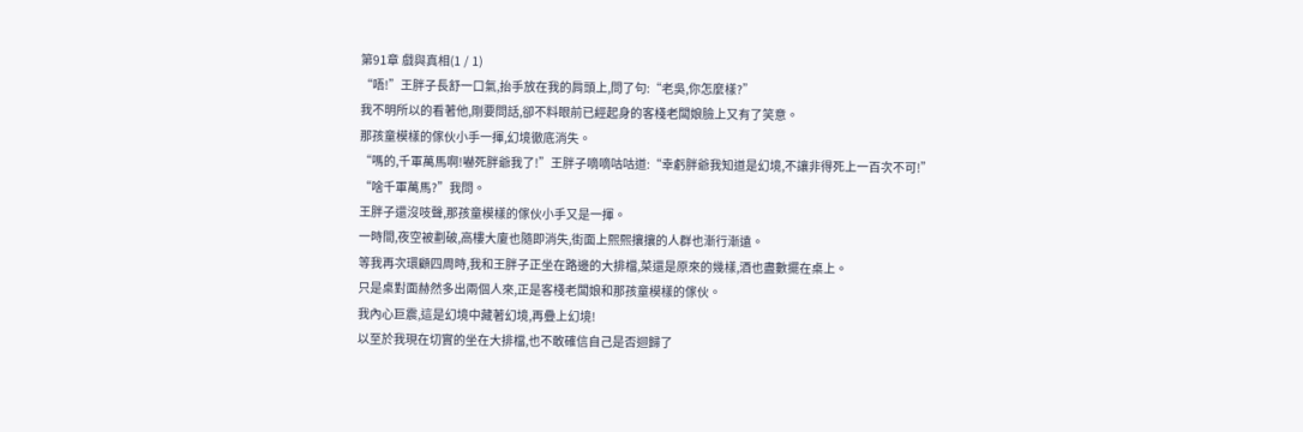第91章 戲與真相(1 / 1)
“唔!”王胖子長舒一口氣,抬手放在我的肩頭上,問了句:“老吳,你怎麼樣?”
我不明所以的看著他,剛要問話,卻不料眼前已經起身的客棧老闆娘臉上又有了笑意。
那孩童模樣的傢伙小手一揮,幻境徹底消失。
“嗎的,千軍萬馬啊!嚇死胖爺我了!”王胖子嘀嘀咕咕道:“幸虧胖爺我知道是幻境,不讓非得死上一百次不可!”
“啥千軍萬馬?”我問。
王胖子還沒吱聲,那孩童模樣的傢伙小手又是一揮。
一時間,夜空被劃破,高樓大廈也隨即消失,街面上熙熙攘攘的人群也漸行漸遠。
等我再次環顧四周時,我和王胖子正坐在路邊的大排檔,菜還是原來的幾樣,酒也盡數擺在桌上。
只是桌對面赫然多出兩個人來,正是客棧老闆娘和那孩童模樣的傢伙。
我內心巨震,這是幻境中藏著幻境,再疊上幻境!
以至於我現在切實的坐在大排檔,也不敢確信自己是否迴歸了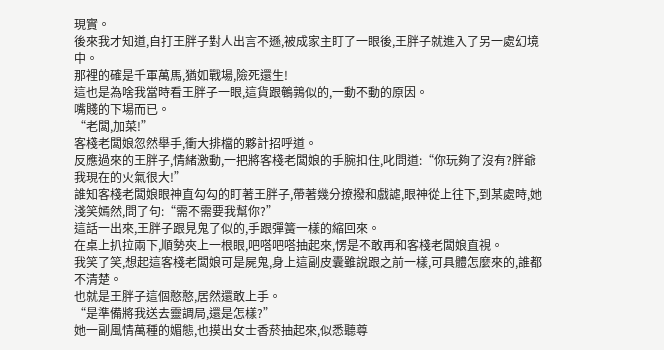現實。
後來我才知道,自打王胖子對人出言不遜,被成家主盯了一眼後,王胖子就進入了另一處幻境中。
那裡的確是千軍萬馬,猶如戰場,險死還生!
這也是為啥我當時看王胖子一眼,這貨跟鵪鶉似的,一動不動的原因。
嘴賤的下場而已。
“老闆,加菜!”
客棧老闆娘忽然舉手,衝大排檔的夥計招呼道。
反應過來的王胖子,情緒激動,一把將客棧老闆娘的手腕扣住,叱問道:“你玩夠了沒有?胖爺我現在的火氣很大!”
誰知客棧老闆娘眼神直勾勾的盯著王胖子,帶著幾分撩撥和戲謔,眼神從上往下,到某處時,她淺笑嫣然,問了句:“需不需要我幫你?”
這話一出來,王胖子跟見鬼了似的,手跟彈簧一樣的縮回來。
在桌上扒拉兩下,順勢夾上一根眼,吧嗒吧嗒抽起來,愣是不敢再和客棧老闆娘直視。
我笑了笑,想起這客棧老闆娘可是屍鬼,身上這副皮囊雖說跟之前一樣,可具體怎麼來的,誰都不清楚。
也就是王胖子這個憨憨,居然還敢上手。
“是準備將我送去靈調局,還是怎樣?”
她一副風情萬種的媚態,也摸出女士香菸抽起來,似悉聽尊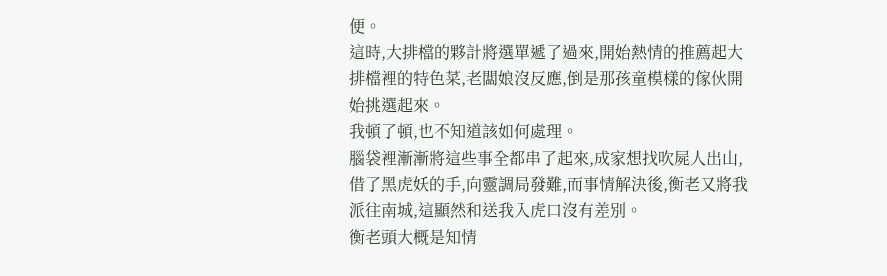便。
這時,大排檔的夥計將選單遞了過來,開始熱情的推薦起大排檔裡的特色菜,老闆娘沒反應,倒是那孩童模樣的傢伙開始挑選起來。
我頓了頓,也不知道該如何處理。
腦袋裡漸漸將這些事全都串了起來,成家想找吹屍人出山,借了黑虎妖的手,向靈調局發難,而事情解決後,衡老又將我派往南城,這顯然和送我入虎口沒有差別。
衡老頭大概是知情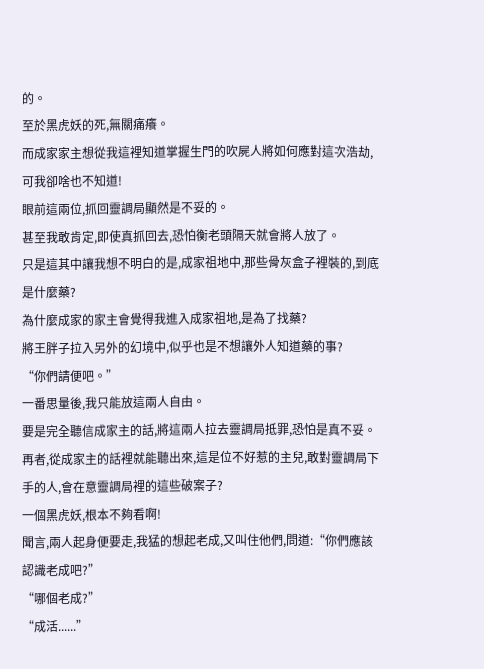的。
至於黑虎妖的死,無關痛癢。
而成家家主想從我這裡知道掌握生門的吹屍人將如何應對這次浩劫,可我卻啥也不知道!
眼前這兩位,抓回靈調局顯然是不妥的。
甚至我敢肯定,即使真抓回去,恐怕衡老頭隔天就會將人放了。
只是這其中讓我想不明白的是,成家祖地中,那些骨灰盒子裡裝的,到底是什麼藥?
為什麼成家的家主會覺得我進入成家祖地,是為了找藥?
將王胖子拉入另外的幻境中,似乎也是不想讓外人知道藥的事?
“你們請便吧。”
一番思量後,我只能放這兩人自由。
要是完全聽信成家主的話,將這兩人拉去靈調局抵罪,恐怕是真不妥。
再者,從成家主的話裡就能聽出來,這是位不好惹的主兒,敢對靈調局下手的人,會在意靈調局裡的這些破案子?
一個黑虎妖,根本不夠看啊!
聞言,兩人起身便要走,我猛的想起老成,又叫住他們,問道:“你們應該認識老成吧?”
“哪個老成?”
“成活......”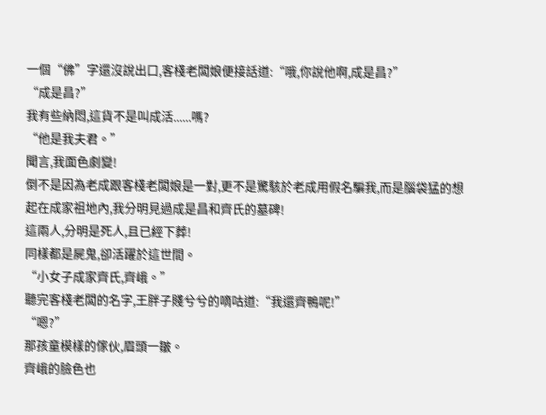一個“佛”字還沒說出口,客棧老闆娘便接話道:“哦,你說他啊,成是昌?”
“成是昌?”
我有些納悶,這貨不是叫成活......嗎?
“他是我夫君。”
聞言,我面色劇變!
倒不是因為老成跟客棧老闆娘是一對,更不是驚駭於老成用假名騙我,而是腦袋猛的想起在成家祖地內,我分明見過成是昌和齊氏的墓碑!
這兩人,分明是死人,且已經下葬!
同樣都是屍鬼,卻活躍於這世間。
“小女子成家齊氏,齊峨。”
聽完客棧老闆的名字,王胖子賤兮兮的嘀咕道:“我還齊鴨呢!”
“嗯?”
那孩童模樣的傢伙,眉頭一皺。
齊峨的臉色也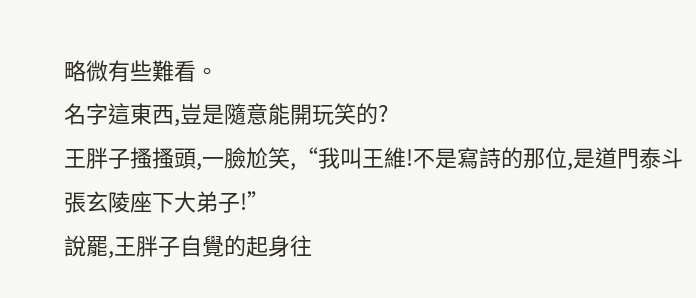略微有些難看。
名字這東西,豈是隨意能開玩笑的?
王胖子搔搔頭,一臉尬笑,“我叫王維!不是寫詩的那位,是道門泰斗張玄陵座下大弟子!”
說罷,王胖子自覺的起身往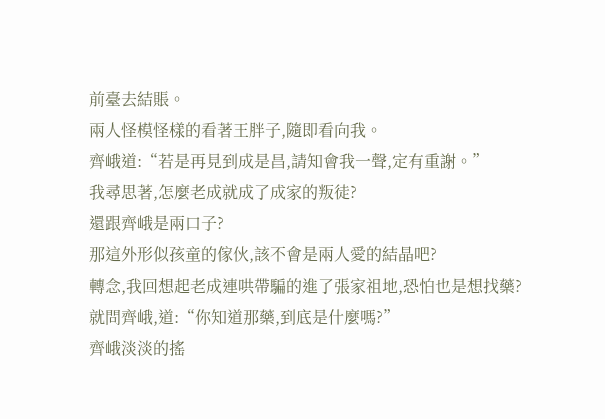前臺去結賬。
兩人怪模怪樣的看著王胖子,隨即看向我。
齊峨道:“若是再見到成是昌,請知會我一聲,定有重謝。”
我尋思著,怎麼老成就成了成家的叛徒?
還跟齊峨是兩口子?
那這外形似孩童的傢伙,該不會是兩人愛的結晶吧?
轉念,我回想起老成連哄帶騙的進了張家祖地,恐怕也是想找藥?
就問齊峨,道:“你知道那藥,到底是什麼嗎?”
齊峨淡淡的搖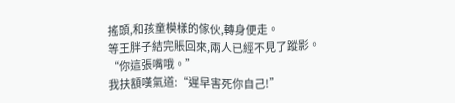搖頭,和孩童模樣的傢伙,轉身便走。
等王胖子結完賬回來,兩人已經不見了蹤影。
“你這張嘴哦。”
我扶額嘆氣道:“遲早害死你自己!”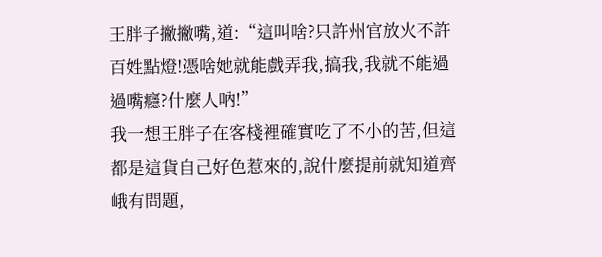王胖子撇撇嘴,道:“這叫啥?只許州官放火不許百姓點燈!憑啥她就能戲弄我,搞我,我就不能過過嘴癮?什麼人吶!”
我一想王胖子在客棧裡確實吃了不小的苦,但這都是這貨自己好色惹來的,說什麼提前就知道齊峨有問題,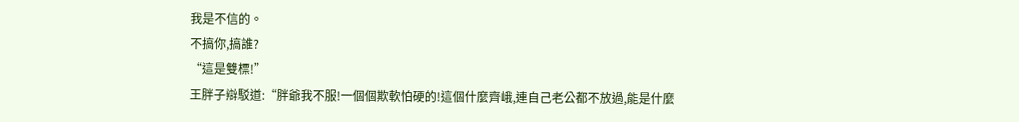我是不信的。
不搞你,搞誰?
“這是雙標!”
王胖子辯駁道:“胖爺我不服!一個個欺軟怕硬的!這個什麼齊峨,連自己老公都不放過,能是什麼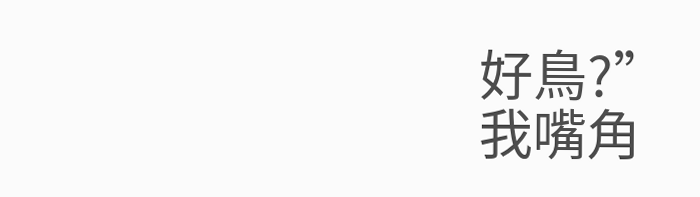好鳥?”
我嘴角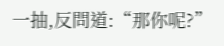一抽,反問道:“那你呢?”